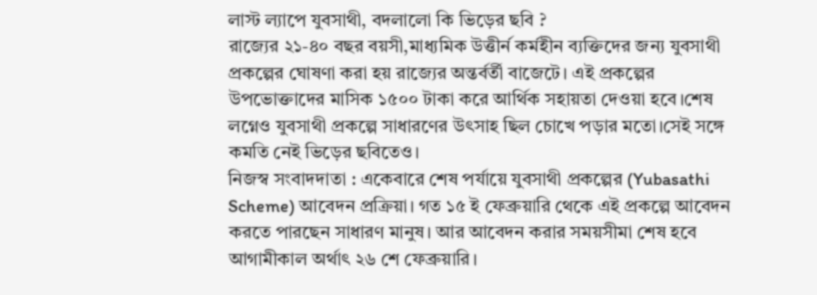লাস্ট ল্যাপে যুবসাথী, বদলালো কি ভিড়ের ছবি ?
রাজ্যের ২১-৪০ বছর বয়সী,মাধ্যমিক উত্তীর্ন কর্মহীন ব্যক্তিদের জন্য যুবসাথী প্রকল্পের ঘোষণা করা হয় রাজ্যের অন্তর্বর্তী বাজেটে। এই প্রকল্পের উপভোক্তাদের মাসিক ১৫০০ টাকা করে আর্থিক সহায়তা দেওয়া হবে।শেষ লগ্নেও যুবসাথী প্রকল্পে সাধারণের উৎসাহ ছিল চোখে পড়ার মতো।সেই সঙ্গে কমতি নেই ভিড়ের ছবিতেও।
নিজস্ব সংবাদদাতা : একেবারে শেষ পর্যায়ে যুবসাথী প্রকল্পের (Yubasathi Scheme) আবেদন প্রক্রিয়া। গত ১৫ ই ফেব্রুয়ারি থেকে এই প্রকল্পে আবেদন করতে পারছেন সাধারণ মানুষ। আর আবেদন করার সময়সীমা শেষ হবে আগামীকাল অর্থাৎ ২৬ শে ফেব্রুয়ারি।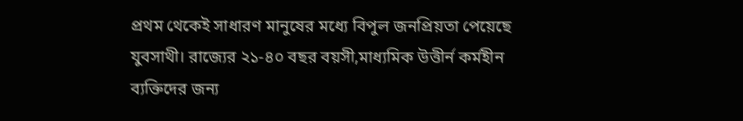প্রথম থেকেই সাধারণ মানুষের মধ্যে বিপুল জনপ্রিয়তা পেয়েছে যুবসাথী। রাজ্যের ২১-৪০ বছর বয়সী,মাধ্যমিক উত্তীর্ন কর্মহীন ব্যক্তিদের জন্য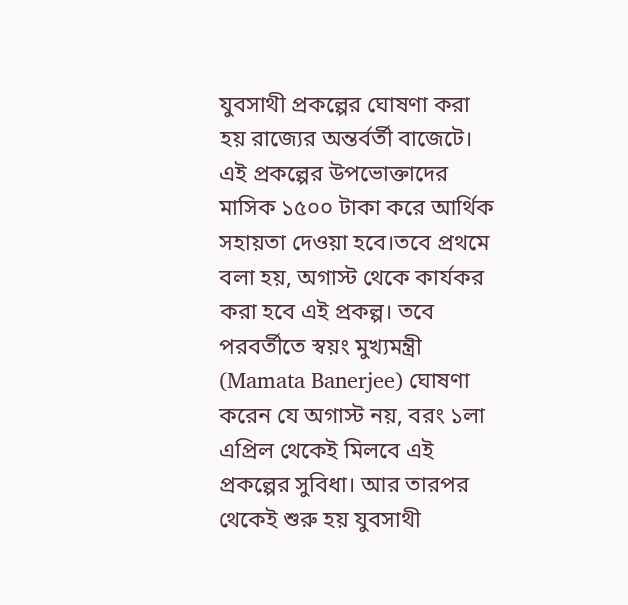যুবসাথী প্রকল্পের ঘোষণা করা হয় রাজ্যের অন্তর্বর্তী বাজেটে। এই প্রকল্পের উপভোক্তাদের মাসিক ১৫০০ টাকা করে আর্থিক সহায়তা দেওয়া হবে।তবে প্রথমে বলা হয়, অগাস্ট থেকে কার্যকর করা হবে এই প্রকল্প। তবে পরবর্তীতে স্বয়ং মুখ্যমন্ত্রী (Mamata Banerjee) ঘোষণা করেন যে অগাস্ট নয়, বরং ১লা এপ্রিল থেকেই মিলবে এই প্রকল্পের সুবিধা। আর তারপর থেকেই শুরু হয় যুবসাথী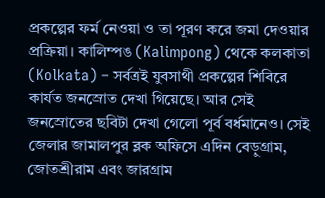প্রকল্পের ফর্ম নেওয়া ও তা পূরণ করে জমা দেওয়ার প্রক্রিয়া। কালিম্পঙ (Kalimpong) থেকে কলকাতা (Kolkata) – সর্বত্রই যুবসাথী প্রকল্পের শিবিরে কার্যত জনস্রোত দেখা গিয়েছে। আর সেই জনস্রোতের ছবিটা দেখা গেলো পূর্ব বর্ধমানেও। সেই জেলার জামালপুর ব্লক অফিসে এদিন বেড়ুগ্রাম, জোতশ্রীরাম এবং জারগ্রাম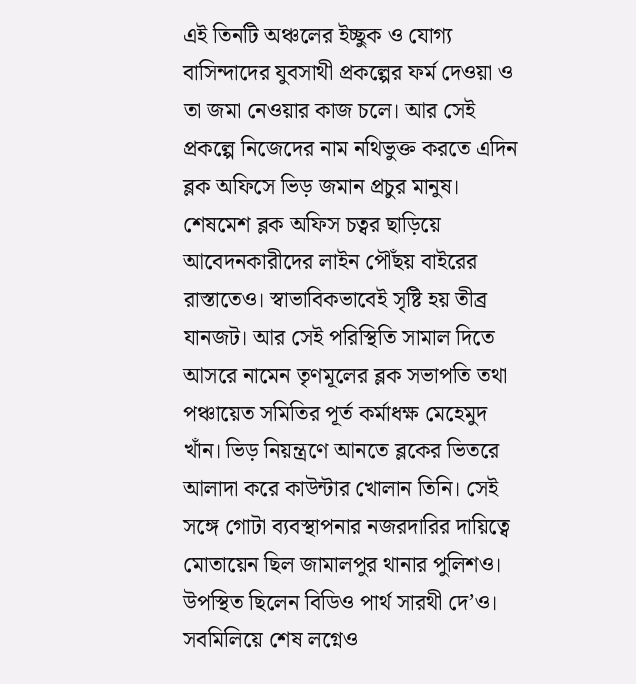এই তিনটি অঞ্চলের ইচ্ছুক ও যোগ্য বাসিন্দাদের যুবসাথী প্রকল্পের ফর্ম দেওয়া ও তা জমা নেওয়ার কাজ চলে। আর সেই প্রকল্পে নিজেদের নাম নথিভুক্ত করতে এদিন ব্লক অফিসে ভিড় জমান প্রচুর মানুষ। শেষমেশ ব্লক অফিস চত্বর ছাড়িয়ে আবেদনকারীদের লাইন পৌঁছয় বাইরের রাস্তাতেও। স্বাভাবিকভাবেই সৃষ্টি হয় তীব্র যানজট। আর সেই পরিস্থিতি সামাল দিতে আসরে নামেন তৃণমূলের ব্লক সভাপতি তথা পঞ্চায়েত সমিতির পূর্ত কর্মাধক্ষ মেহেমুদ খাঁন। ভিড় নিয়ন্ত্রণে আনতে ব্লকের ভিতরে আলাদা করে কাউন্টার খোলান তিনি। সেই সঙ্গে গোটা ব্যবস্থাপনার নজরদারির দায়িত্বে মোতায়েন ছিল জামালপুর থানার পুলিশও। উপস্থিত ছিলেন বিডিও পার্থ সারথী দে’ও। সবমিলিয়ে শেষ লগ্নেও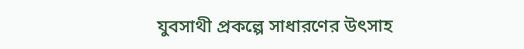যুবসাথী প্রকল্পে সাধারণের উৎসাহ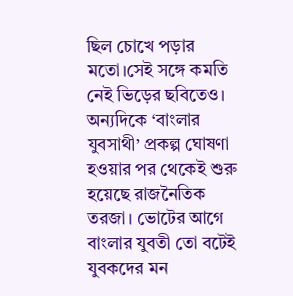ছিল চোখে পড়ার মতো।সেই সঙ্গে কমতি নেই ভিড়ের ছবিতেও।
অন্যদিকে ‘বাংলার যুবসাথী’ প্রকল্প ঘোষণা হওয়ার পর থেকেই শুরু হয়েছে রাজনৈতিক তরজা। ভোটের আগে বাংলার যুবতী তো বটেই যুবকদের মন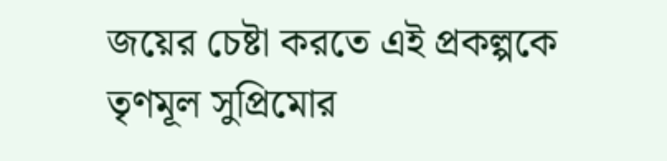জয়ের চেষ্টা করতে এই প্রকল্পকে তৃণমূল সুপ্রিমোর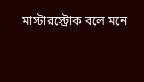মাস্টারস্ট্রোক বলে মনে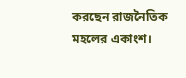করছেন রাজনৈতিক মহলের একাংশ।